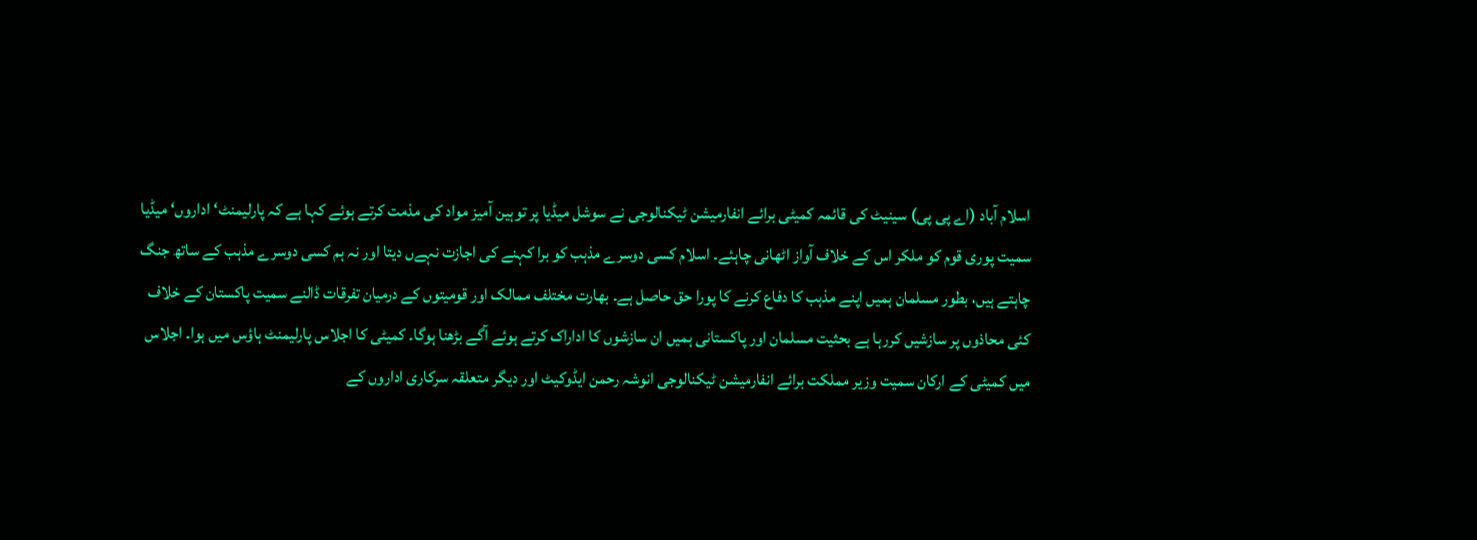اسلام آباد (اے پی پی) سینیٹ کی قائمہ کمیٹی برائے انفارمیشن ٹیکنالوجی نے سوشل میڈیا پر توہین آمیز مواد کی مذمت کرتے ہوئے کہا ہے کہ پارلیمنٹ‘ اداروں‘ میڈیا سمیت پوری قوم کو ملکر اس کے خلاف آواز اٹھانی چاہئے۔ اسلام کسی دوسرے مذہب کو برا کہنے کی اجازت نہےں دیتا اور نہ ہم کسی دوسرے مذہب کے ساتھ جنگ چاہتے ہیں، بطور مسلمان ہمیں اپنے مذہب کا دفاع کرنے کا پورا حق حاصل ہے۔ بھارت مختلف ممالک اور قومیتوں کے درمیان تفرقات ڈالنے سمیت پاکستان کے خلاف کئی محاذوں پر سازشیں کررہا ہے بحثیت مسلمان اور پاکستانی ہمیں ان سازشوں کا اداراک کرتے ہوئے آگے بڑھنا ہوگا۔ کمیٹی کا اجلاس پارلیمنٹ ہاؤس میں ہوا۔ اجلاس میں کمیٹی کے ارکان سمیت وزیر مملکت برائے انفارمیشن ٹیکنالوجی انوشہ رحمن ایڈوکیٹ اور دیگر متعلقہ سرکاری اداروں کے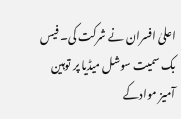اعلیٰ افسران نے شرکت کی۔ فیس بک سمیت سوشل میڈیا پر توہین آمیز موادکے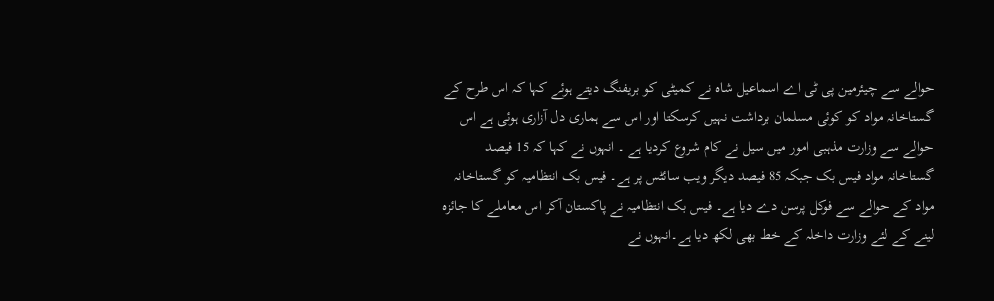حوالے سے چیئرمین پی ٹی اے اسماعیل شاہ نے کمیٹی کو بریفنگ دیتے ہوئے کہا کہ اس طرح کے گستاخانہ مواد کو کوئی مسلمان برداشت نہیں کرسکتا اور اس سے ہماری دل آزاری ہوئی ہے اس حوالے سے وزارت مذہبی امور میں سیل نے کام شروع کردیا ہے ۔ انہوں نے کہا کہ 15 فیصد گستاخانہ مواد فیس بک جبکہ 85 فیصد دیگر ویب سائٹس پر ہے۔ فیس بک انتظامیہ کو گستاخانہ مواد کے حوالے سے فوکل پرسن دے دیا ہے۔ فیس بک انتظامیہ نے پاکستان آکر اس معاملے کا جائزہ لینے کے لئے وزارت داخلہ کے خط بھی لکھ دیا ہے۔انہوں نے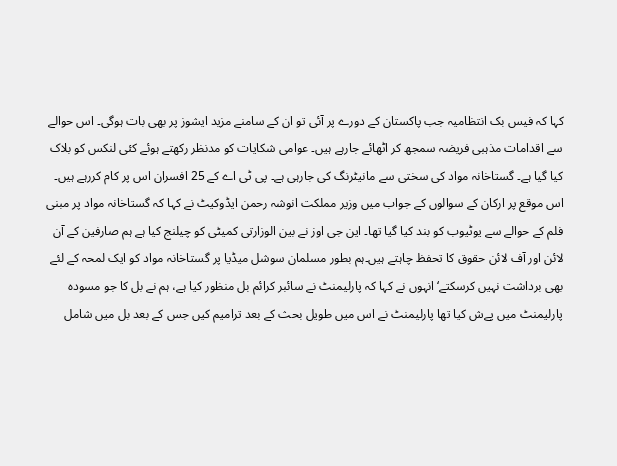کہا کہ فیس بک انتظامیہ جب پاکستان کے دورے پر آئی تو ان کے سامنے مزید ایشوز پر بھی بات ہوگی۔ اس حوالے سے اقدامات مذہبی فریضہ سمجھ کر اٹھائے جارہے ہیں۔ عوامی شکایات کو مدنظر رکھتے ہوئے کئی لنکس کو بلاک کیا گیا ہے۔ گستاخانہ مواد کی سختی سے مانیٹرنگ کی جارہی ہے۔ پی ٹی اے کے 25 افسران اس پر کام کررہے ہیں۔ اس موقع پر ارکان کے سوالوں کے جواب میں وزیر مملکت انوشہ رحمن ایڈوکیٹ نے کہا کہ گستاخانہ مواد پر مبنی فلم کے حوالے سے یوٹیوب کو بند کیا گیا تھا۔ این جی اوز نے بین الوزارتی کمیٹی کو چیلنج کیا ہے ہم صارفین کے آن لائن اور آف لائن حقوق کا تحفظ چاہتے ہیں۔ہم بطور مسلمان سوشل میڈیا پر گستاخانہ مواد کو ایک لمحہ کے لئے بھی برداشت نہیں کرسکتے‘ انہوں نے کہا کہ پارلیمنٹ نے سائبر کرائم بل منظور کیا ہے، ہم نے بل کا جو مسودہ پارلیمنٹ میں پےش کیا تھا پارلیمنٹ نے اس میں طویل بحث کے بعد ترامیم کیں جس کے بعد بل میں شامل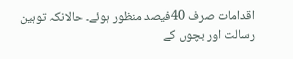اقدامات صرف 40فیصد منظور ہوئے۔ حالانکہ توہین رسالت اور بچوں کے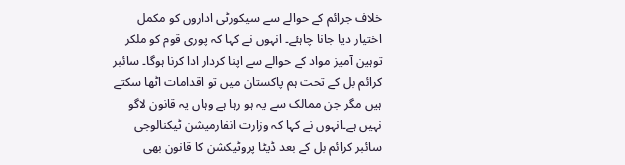خلاف جرائم کے حوالے سے سیکورٹی اداروں کو مکمل اختیار دیا جانا چاہئے۔ انہوں نے کہا کہ پوری قوم کو ملکر توہین آمیز مواد کے حوالے سے اپنا کردار ادا کرنا ہوگا۔ سائبر کرائم بل کے تحت ہم پاکستان میں تو اقدامات اٹھا سکتے ہیں مگر جن ممالک سے یہ ہو رہا ہے وہاں یہ قانون لاگو نہیں ہے۔انہوں نے کہا کہ وزارت انفارمیشن ٹیکنالوجی سائبر کرائم بل کے بعد ڈیٹا پروٹیکشن کا قانون بھی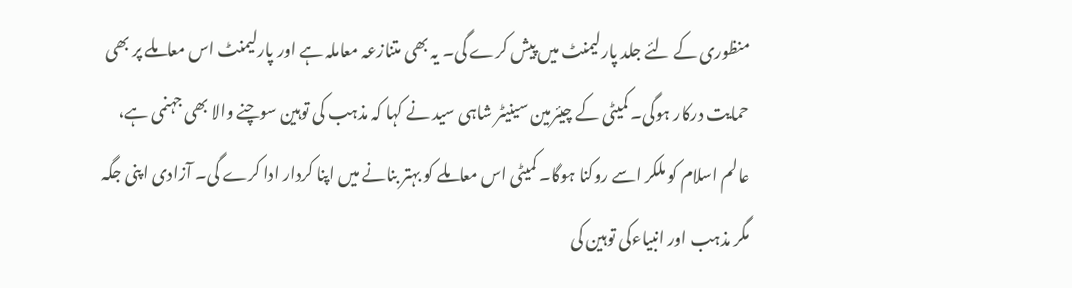منظوری کے لئے جلد پارلیمنٹ میں پیش کرے گی۔ یہ بھی متنازعہ معاملہ ہے اور پارلیمنٹ اس معاملے پر بھی حمایت درکار ہوگی۔ کمیٹی کے چیئرمین سینیٹر شاہی سید نے کہا کہ مذہب کی توہین سوچنے والا بھی جہنمی ہے، عالم اسلام کو ملکر اسے روکنا ہوگا۔ کمیٹی اس معاملے کو بہتر بنانے میں اپنا کردار ادا کرے گی۔ آزادی اپنی جگہ مگر مذہب اور انبیاءکی توہین کی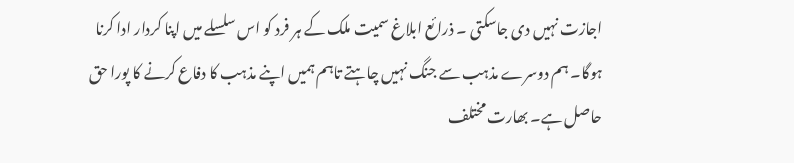اجازت نہیں دی جاسکتی ۔ ذرائع ابلاغ سمیت ملک کے ہر فرد کو اس سلسلے میں اپنا کردار ادا کرنا ہوگا۔ ہم دوسرے مذہب سے جنگ نہیں چاہتے تاہم ہمیں اپنے مذہب کا دفاع کرنے کا پورا حق حاصل ہے۔ بھارت مختلف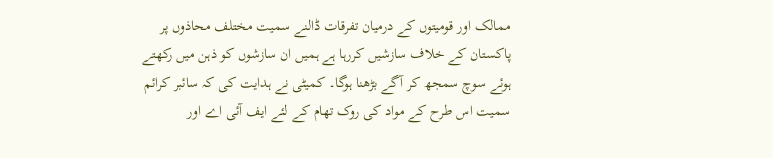ممالک اور قومیتوں کے درمیان تفرقات ڈالنے سمیت مختلف محاذوں پر پاکستان کے خلاف سازشیں کررہا ہے ہمیں ان سازشوں کو ذہن میں رکھتے ہوئے سوچ سمجھ کر آگے بڑھنا ہوگا۔ کمیٹی نے ہدایت کی کہ سائبر کرائم سمیت اس طرح کے مواد کی روک تھام کے لئے ایف آئی اے اور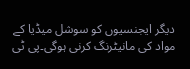دیگر ایجنسیوں کو سوشل میڈیا کے مواد کی مانیٹرنگ کرنی ہوگی۔پی ٹی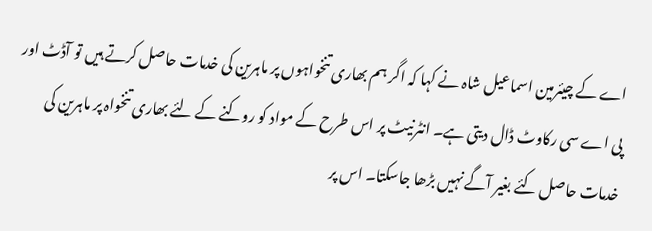اے کے چیئرمین اسماعیل شاہ نے کہا کہ اگر ہم بھاری تنخواہوں پر ماہرین کی خدمات حاصل کرتے ہیں تو آڈٹ اور پی اے سی رکاوٹ ڈال دیتی ہے۔ انٹرنیٹ پر اس طرح کے مواد کو روکنے کے لئے بھاری تنخواہ پر ماہرین کی خدمات حاصل کئے بغیر آگے نہیں بڑھا جاسکتا۔ اس پر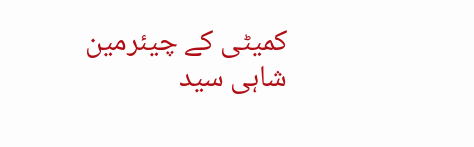کمیٹی کے چیئرمین شاہی سید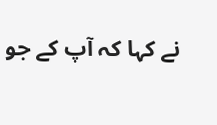نے کہا کہ آپ کے جو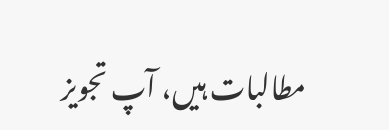مطالبات ہیں، آپ تجویز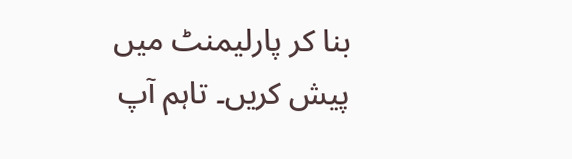بنا کر پارلیمنٹ میں پیش کریں۔ تاہم آپ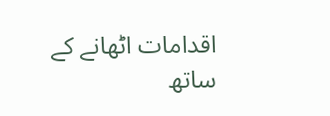اقدامات اٹھانے کے ساتھ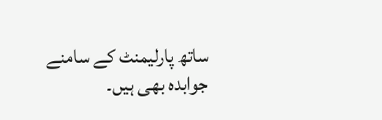ساتھ پارلیمنٹ کے سامنے جوابدہ بھی ہیں۔